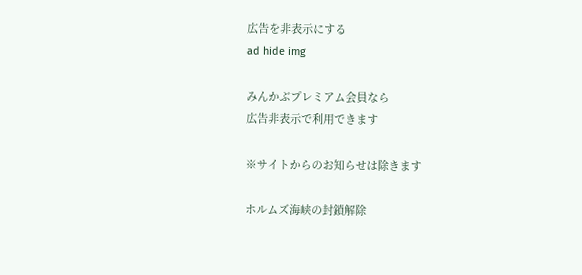広告を非表示にする
ad hide img

みんかぶプレミアム会員なら
広告非表示で利用できます

※サイトからのお知らせは除きます

ホルムズ海峡の封鎖解除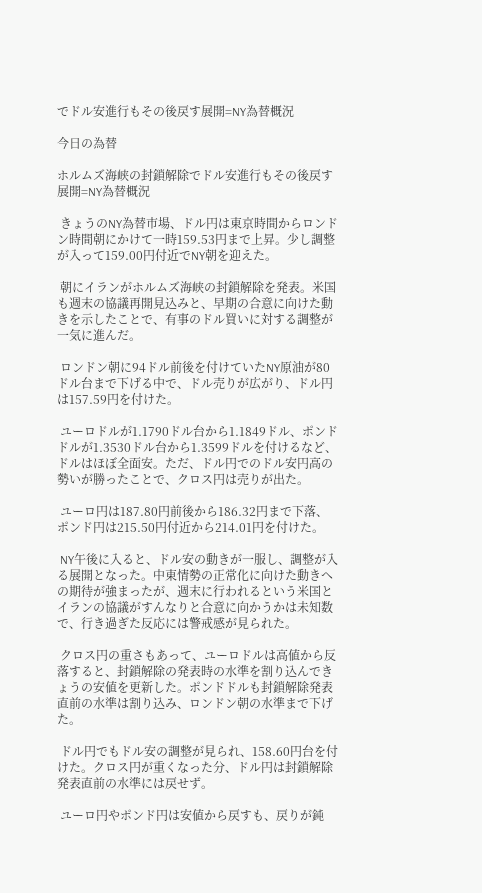でドル安進行もその後戻す展開=NY為替概況

今日の為替

ホルムズ海峡の封鎖解除でドル安進行もその後戻す展開=NY為替概況

 きょうのNY為替市場、ドル円は東京時間からロンドン時間朝にかけて一時159.53円まで上昇。少し調整が入って159.00円付近でNY朝を迎えた。

 朝にイランがホルムズ海峡の封鎖解除を発表。米国も週末の協議再開見込みと、早期の合意に向けた動きを示したことで、有事のドル買いに対する調整が一気に進んだ。

 ロンドン朝に94ドル前後を付けていたNY原油が80ドル台まで下げる中で、ドル売りが広がり、ドル円は157.59円を付けた。

 ユーロドルが1.1790ドル台から1.1849ドル、ポンドドルが1.3530ドル台から1.3599ドルを付けるなど、ドルはほぼ全面安。ただ、ドル円でのドル安円高の勢いが勝ったことで、クロス円は売りが出た。

 ユーロ円は187.80円前後から186.32円まで下落、ポンド円は215.50円付近から214.01円を付けた。

 NY午後に入ると、ドル安の動きが一服し、調整が入る展開となった。中東情勢の正常化に向けた動きへの期待が強まったが、週末に行われるという米国とイランの協議がすんなりと合意に向かうかは未知数で、行き過ぎた反応には警戒感が見られた。

 クロス円の重さもあって、ユーロドルは高値から反落すると、封鎖解除の発表時の水準を割り込んできょうの安値を更新した。ポンドドルも封鎖解除発表直前の水準は割り込み、ロンドン朝の水準まで下げた。

 ドル円でもドル安の調整が見られ、158.60円台を付けた。クロス円が重くなった分、ドル円は封鎖解除発表直前の水準には戻せず。

 ユーロ円やポンド円は安値から戻すも、戻りが鈍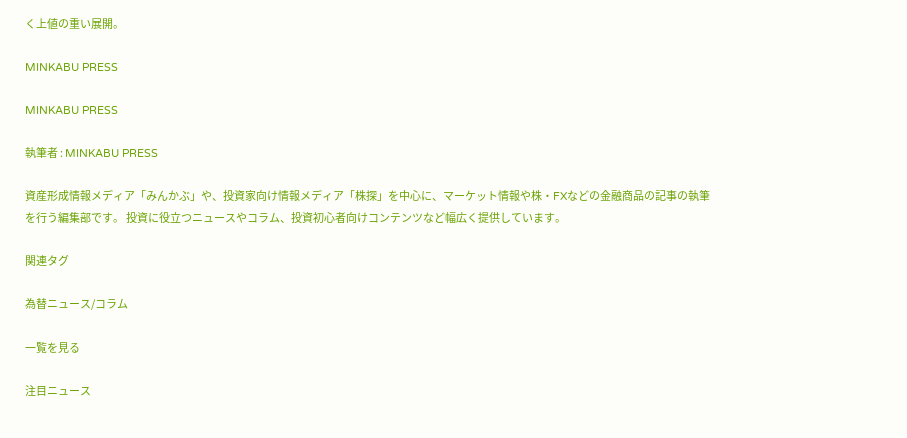く上値の重い展開。

MINKABU PRESS

MINKABU PRESS

執筆者 : MINKABU PRESS

資産形成情報メディア「みんかぶ」や、投資家向け情報メディア「株探」を中心に、マーケット情報や株・FXなどの金融商品の記事の執筆を行う編集部です。 投資に役立つニュースやコラム、投資初心者向けコンテンツなど幅広く提供しています。

関連タグ

為替ニュース/コラム

一覧を見る

注目ニュース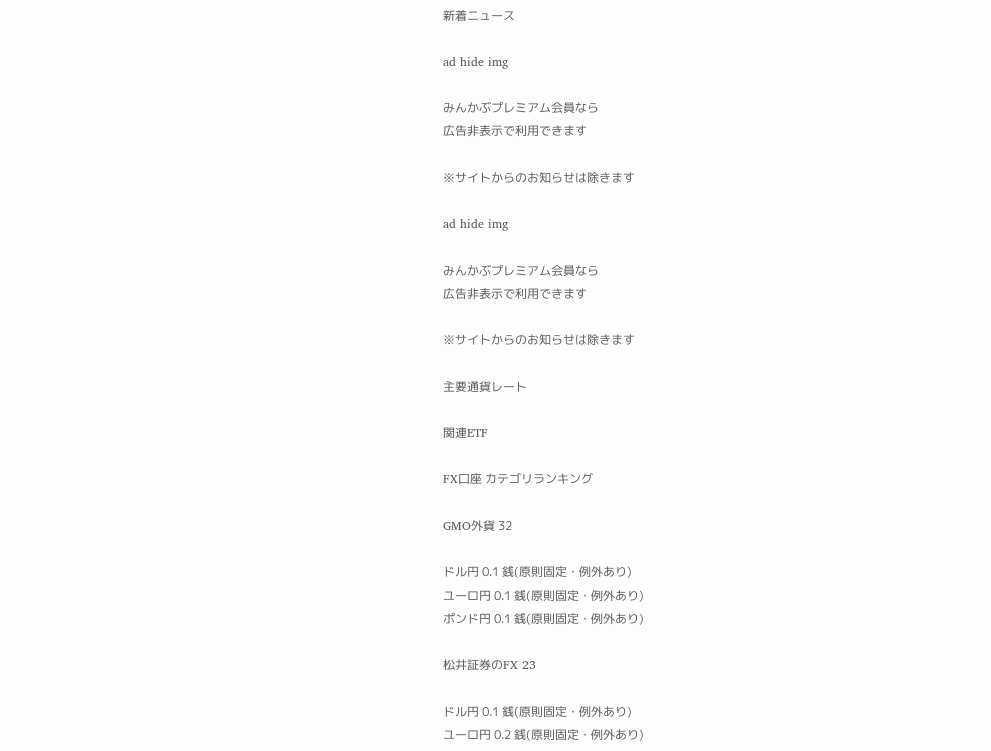新着ニュース

ad hide img

みんかぶプレミアム会員なら
広告非表示で利用できます

※サイトからのお知らせは除きます

ad hide img

みんかぶプレミアム会員なら
広告非表示で利用できます

※サイトからのお知らせは除きます

主要通貨レート

関連ETF

FX口座 カテゴリランキング

GMO外貨 32

ドル円 0.1 銭(原則固定・例外あり)
ユーロ円 0.1 銭(原則固定・例外あり)
ポンド円 0.1 銭(原則固定・例外あり)

松井証券のFX 23

ドル円 0.1 銭(原則固定・例外あり)
ユーロ円 0.2 銭(原則固定・例外あり)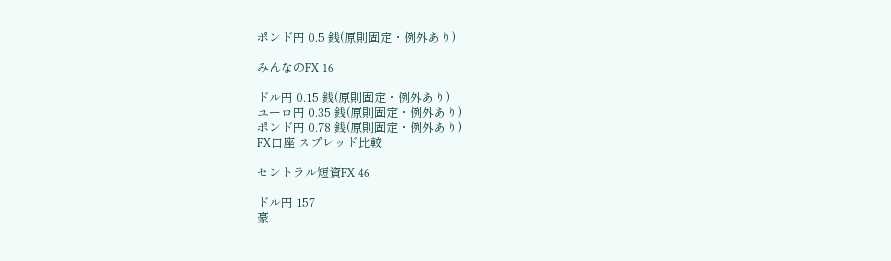ポンド円 0.5 銭(原則固定・例外あり)

みんなのFX 16

ドル円 0.15 銭(原則固定・例外あり)
ユーロ円 0.35 銭(原則固定・例外あり)
ポンド円 0.78 銭(原則固定・例外あり)
FX口座 スプレッド比較

セントラル短資FX 46

ドル円 157
豪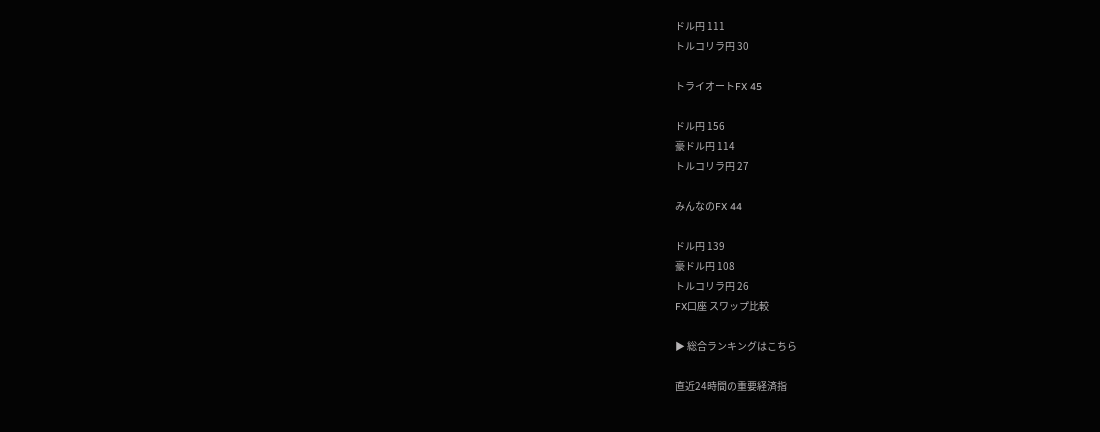ドル円 111
トルコリラ円 30

トライオートFX 45

ドル円 156
豪ドル円 114
トルコリラ円 27

みんなのFX 44

ドル円 139
豪ドル円 108
トルコリラ円 26
FX口座 スワップ比較

▶ 総合ランキングはこちら

直近24時間の重要経済指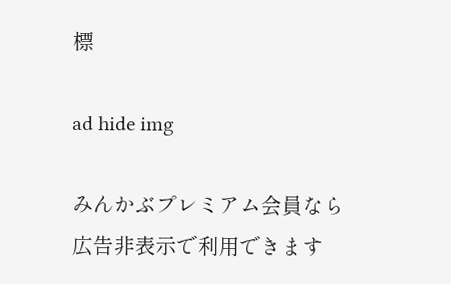標

ad hide img

みんかぶプレミアム会員なら
広告非表示で利用できます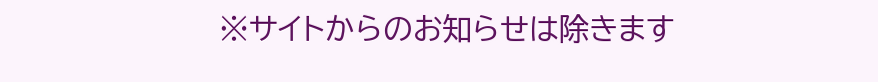※サイトからのお知らせは除きます